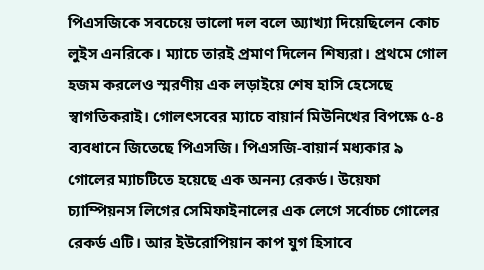পিএসজিকে সবচেয়ে ভালো দল বলে অ্যাখ্যা দিয়েছিলেন কোচ লুইস এনরিকে। ম্যাচে তারই প্রমাণ দিলেন শিষ্যরা। প্রথমে গোল হজম করলেও স্মরণীয় এক লড়াইয়ে শেষ হাসি হেসেছে স্বাগতিকরাই। গোলৎসবের ম্যাচে বায়ার্ন মিউনিখের বিপক্ষে ৫-৪ ব্যবধানে জিতেছে পিএসজি। পিএসজি-বায়ার্ন মধ্যকার ৯ গোলের ম্যাচটিতে হয়েছে এক অনন্য রেকর্ড। উয়েফা চ্যাম্পিয়নস লিগের সেমিফাইনালের এক লেগে সর্বোচ্চ গোলের রেকর্ড এটি। আর ইউরোপিয়ান কাপ যুগ হিসাবে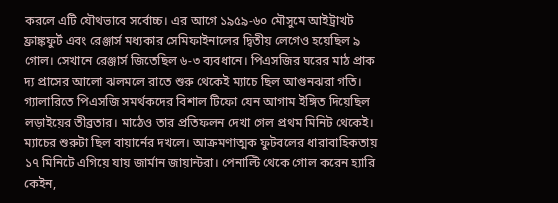করলে এটি যৌথভাবে সর্বোচ্চ। এর আগে ১৯৫৯-৬০ মৌসুমে আইট্রাখট ফ্রাঙ্কফুর্ট এবং রেঞ্জার্স মধ্যকার সেমিফাইনালের দ্বিতীয় লেগেও হয়েছিল ৯ গোল। সেখানে রেঞ্জার্স জিতেছিল ৬-৩ ব্যবধানে। পিএসজির ঘরের মাঠ প্রাক দ্য প্রাসের আলো ঝলমলে রাতে শুরু থেকেই ম্যাচে ছিল আগুনঝরা গতি। গ্যালারিতে পিএসজি সমর্থকদের বিশাল টিফো যেন আগাম ইঙ্গিত দিয়েছিল লড়াইয়ের তীব্রতার। মাঠেও তার প্রতিফলন দেখা গেল প্রথম মিনিট থেকেই। ম্যাচের শুরুটা ছিল বায়ার্নের দখলে। আক্রমণাত্মক ফুটবলের ধারাবাহিকতায় ১৭ মিনিটে এগিয়ে যায় জার্মান জায়ান্টরা। পেনাল্টি থেকে গোল করেন হ্যারি কেইন,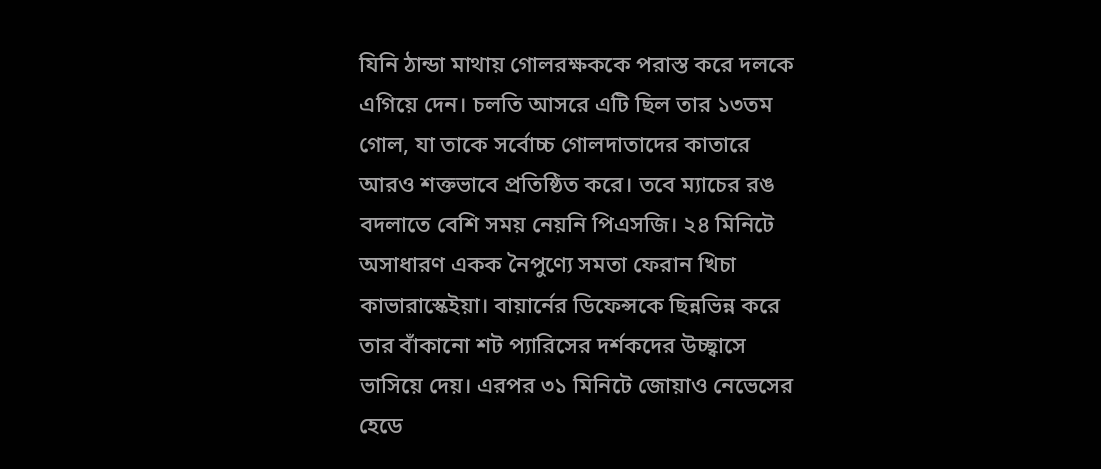যিনি ঠান্ডা মাথায় গোলরক্ষককে পরাস্ত করে দলকে এগিয়ে দেন। চলতি আসরে এটি ছিল তার ১৩তম গোল, যা তাকে সর্বোচ্চ গোলদাতাদের কাতারে আরও শক্তভাবে প্রতিষ্ঠিত করে। তবে ম্যাচের রঙ বদলাতে বেশি সময় নেয়নি পিএসজি। ২৪ মিনিটে অসাধারণ একক নৈপুণ্যে সমতা ফেরান খিচা কাভারাস্কেইয়া। বায়ার্নের ডিফেন্সকে ছিন্নভিন্ন করে তার বাঁকানো শট প্যারিসের দর্শকদের উচ্ছ্বাসে ভাসিয়ে দেয়। এরপর ৩১ মিনিটে জোয়াও নেভেসের হেডে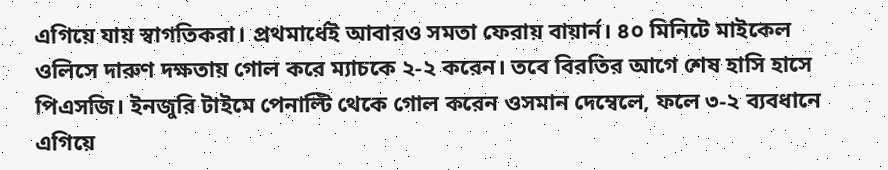এগিয়ে যায় স্বাগতিকরা। প্রথমার্ধেই আবারও সমতা ফেরায় বায়ার্ন। ৪০ মিনিটে মাইকেল ওলিসে দারুণ দক্ষতায় গোল করে ম্যাচকে ২-২ করেন। তবে বিরতির আগে শেষ হাসি হাসে পিএসজি। ইনজুরি টাইমে পেনাল্টি থেকে গোল করেন ওসমান দেম্বেলে, ফলে ৩-২ ব্যবধানে এগিয়ে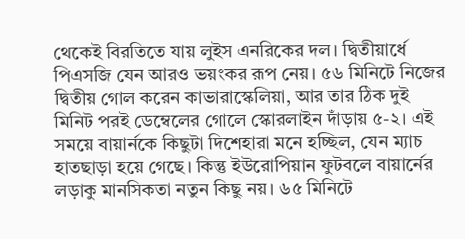থেকেই বিরতিতে যায় লুইস এনরিকের দল। দ্বিতীয়ার্ধে পিএসজি যেন আরও ভয়ংকর রূপ নেয়। ৫৬ মিনিটে নিজের দ্বিতীয় গোল করেন কাভারাস্কেলিয়া, আর তার ঠিক দুই মিনিট পরই ডেম্বেলের গোলে স্কোরলাইন দাঁড়ায় ৫-২। এই সময়ে বায়ার্নকে কিছুটা দিশেহারা মনে হচ্ছিল, যেন ম্যাচ হাতছাড়া হয়ে গেছে। কিন্তু ইউরোপিয়ান ফুটবলে বায়ার্নের লড়াকু মানসিকতা নতুন কিছু নয়। ৬৫ মিনিটে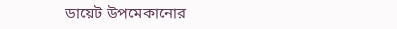ডায়েট উপমেকানোর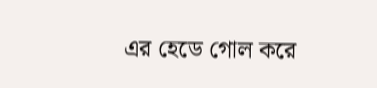এর হেডে গোল করে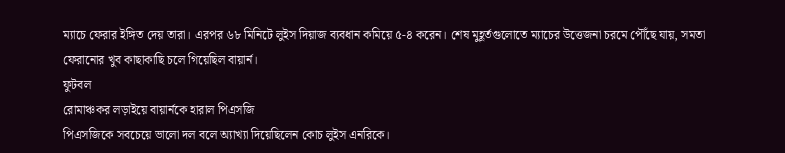ম্যাচে ফেরার ইঙ্গিত দেয় তারা। এরপর ৬৮ মিনিটে লুইস দিয়াজ ব্যবধান কমিয়ে ৫-৪ করেন। শেষ মুহূর্তগুলোতে ম্যাচের উত্তেজনা চরমে পৌঁছে যায়, সমতা ফেরানোর খুব কাছাকাছি চলে গিয়েছিল বায়ার্ন।
ফুটবল
রোমাঞ্চকর লড়াইয়ে বায়ার্নকে হারাল পিএসজি
পিএসজিকে সবচেয়ে ভালো দল বলে অ্যাখ্যা দিয়েছিলেন কোচ লুইস এনরিকে।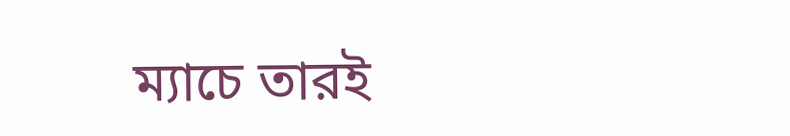ম্যাচে তারই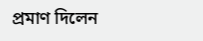প্রমাণ দিলেন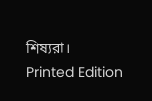শিষ্যরা।
Printed Edition